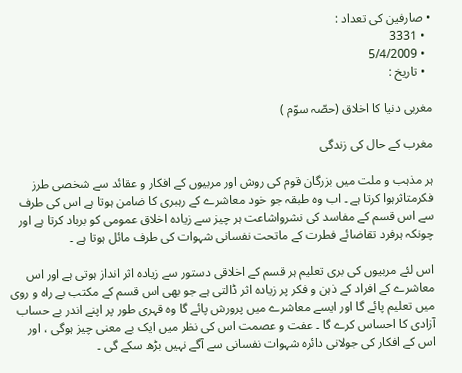• صارفین کی تعداد :
  • 3331
  • 5/4/2009
  • تاريخ :

مغربی دنیا کا اخلاق (حصّہ سوّم )

مغرب کے حال کی زندگی

ہر مذہب و ملت میں بزرگان قوم کی روش اور مربیوں کے افکار و عقائد سے شخصی طرز فکرمتاثرہوا کرتا ہے ۔ اب وہ طبقہ جو خود معاشرے کے رہبری کا ضامن ہوتا ہے اس کی طرف سے اس قسم کے مفاسد کی نشرواشاعت ہر چیز سے زیادہ اخلاق عمومی کو برباد کرتا ہے اور چونکہ ہرفرد تقاضائے فطرت کے ماتحت نفسانی شہوات کی طرف مائل ہوتا ہے ۔

اس لئے مربیوں کی بری تعلیم ہر قسم کے اخلاقی دستور سے زیادہ اثر انداز ہوتی ہے اور اس معاشرے کے افراد کے ذہن و فکر پر زیادہ اثر ڈالتی ہے جو بھی اس قسم کے مکتب بے راہ و روی میں تعلیم پائے گا اور ایسے معاشرے میں پرورش پائے گا وہ قہری طور پر اپنے اندر بے حساب آزادی کا احساس کرے گا ۔ عفت و عصمت اس کی نظر میں ایک بے معنی چیز ہوگی ، اور اس کے افکار کی جولانی دائرہ شہوات نفسانی سے آگے نہیں بڑھ سکے گی ۔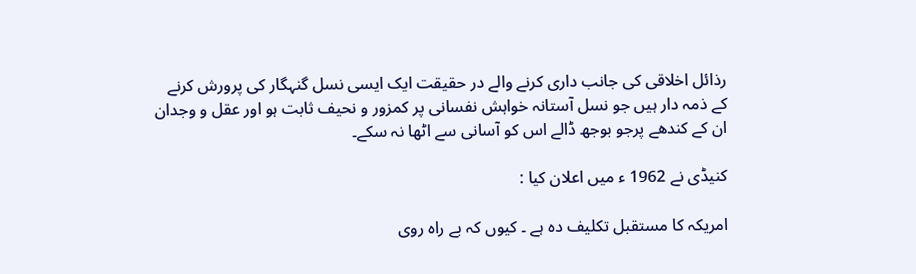رذائل اخلاقی کی جانب داری کرنے والے در حقیقت ایک ایسی نسل گنہگار کی پرورش کرنے کے ذمہ دار ہیں جو نسل آستانہ خواہش نفسانی پر کمزور و نحیف ثابت ہو اور عقل و وجدان ان کے کندھے پرجو بوجھ ڈالے اس کو آسانی سے اٹھا نہ سکے۔

کنیڈی نے 1962 ء میں اعلان کیا :

امریکہ کا مستقبل تکلیف دہ ہے ۔ کیوں کہ بے راہ روی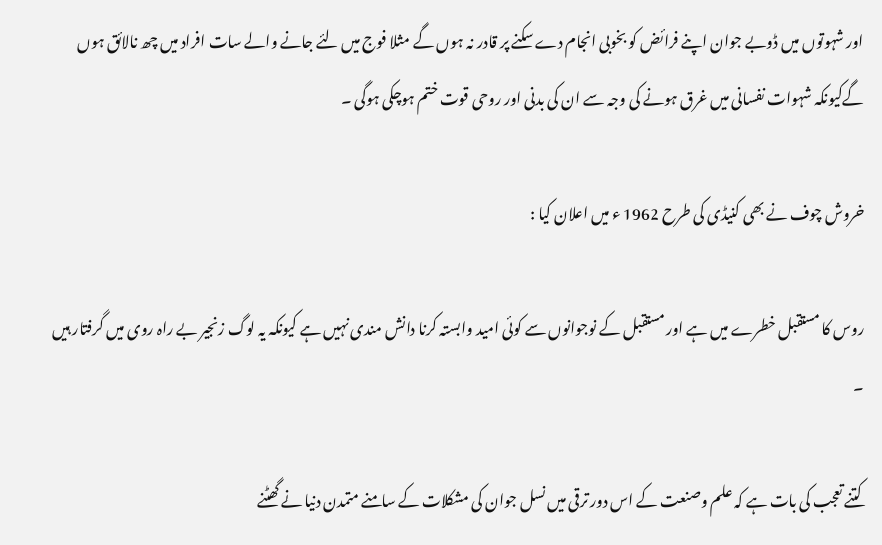اور شہوتوں میں ڈوبے جوان اپنے فرائض کو بخوبی انجام دے سکنے پر قادر نہ ہوں گے مثلا فوج میں لئے جانے والے سات افراد میں چھ نالائق ہوں گےکیونکہ شہوات نفسانی میں غرق ہونے کی وجہ سے ان کی بدنی اور روحی قوت ختم ہوچکی ہوگی ۔

خروش چوف نے بھی کنیڈی کی طرح 1962 ء میں اعلان کیا :

روس کا مستقبل خطرے میں ہے اور مستقبل کے نوجوانوں سے کوئی امید وابستہ کرنا دانش مندی نہیں ہے کیونکہ یہ لوگ زنجیر بے راہ روی میں گرفتار ہیں ۔

کتنے تعجب کی بات ہے کہ علم وصنعت کے اس دور ترقی میں نسل جوان کی مشکلات کے سامنے متمدن دنیا نے گھٹنے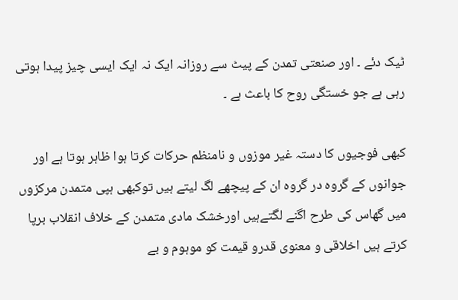ٹیک دئے ۔ اور صنعتی تمدن کے پیٹ سے روزانہ ایک نہ ایک ایسی چیز پیدا ہوتی رہی ہے جو خستگی روح کا باعث ہے ۔

کبھی فوجیوں کا دستہ غیر موزوں و نامنظم حرکات کرتا ہوا ظاہر ہوتا ہے اور جوانوں کے گروہ در گروہ ان کے پیچھے لگ لیتے ہیں توکبھی ہپی متمدن مرکزوں میں گھاس کی طرح اگنے لگتےہیں اورخشک مادی متمدن کے خلاف انقلاب برپا کرتے ہيں اخلاقی و معنوی قدرو قیمت کو موہوم و بے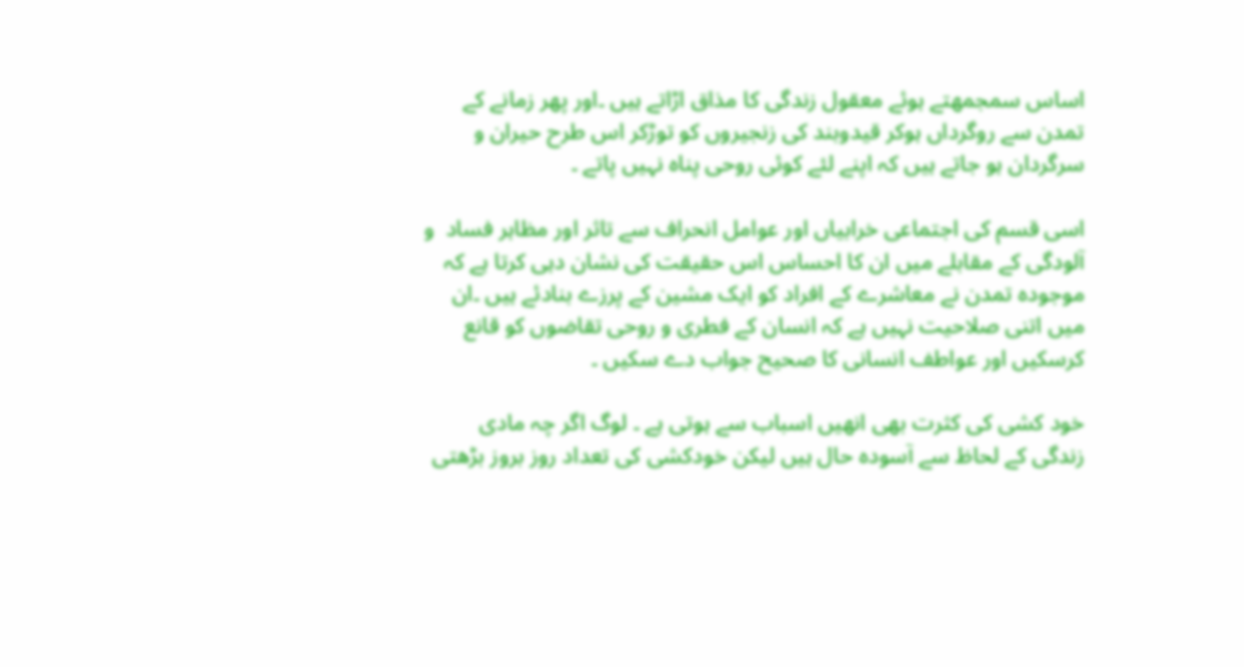اساس سمجمھتے ہوئے معقول زندگی کا مذاق اڑاتے ہیں ۔اور پھر زمانے کے تمدن سے روگرداں ہوکر قیدوبند کی زنجیروں کو توڑکر اس طرح حیران و سرگردان ہو جاتے ہیں کہ اپنے لئے کوئی روحی پناہ نہیں پاتے ۔

اسی قسم کی اجتماعی خرابیاں اور عوامل انحراف سے تاثر اور مظاہر فساد  و آلودگی کے مقابلے میں ان کا احساس اس حقیقت کی نشان دہی کرتا ہے کہ موجودہ تمدن نے معاشرے کے افراد کو ایک مشین کے پرزے بنادئے ہیں ۔ان میں اتنی صلاحیت نہیں ہے کہ انسان کے فطری و روحی تقاضوں کو قانع کرسکیں اور عواطف انسانی کا صحیح جواب دے سکیں ۔

خود کشی کی کثرت بھی انھیں اسباب سے ہوتی ہے ۔ لوگ اگر چہ مادی زندگی کے لحاظ سے آسودہ حال ہیں لیکن خودکشی کی تعداد روز بروز بڑھتی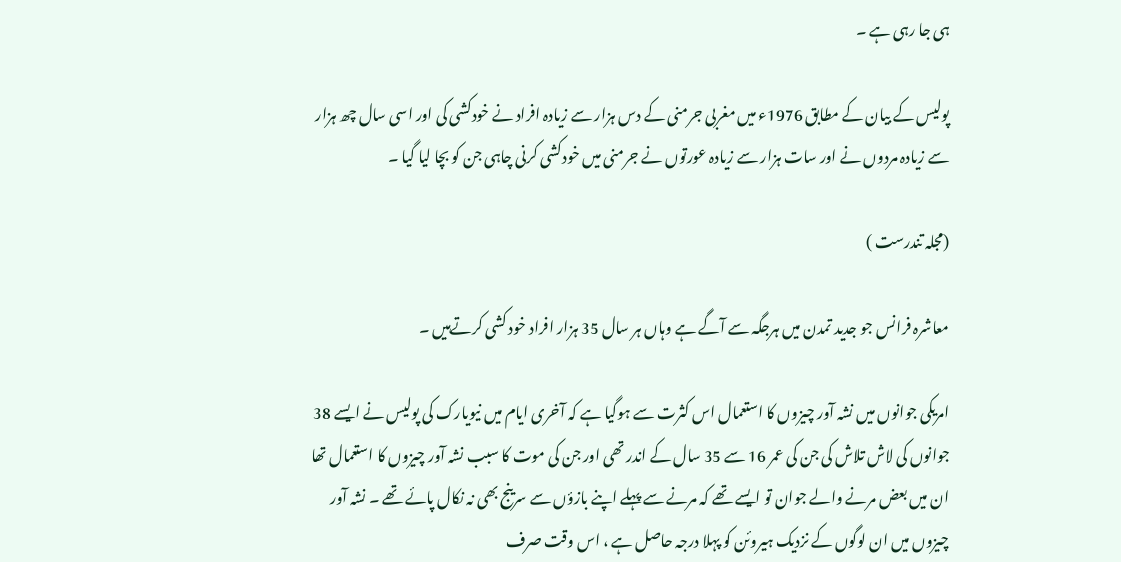ہی جا رہی ہے ۔

پولیس کے بیان کے مطابق 1976ء میں مغربی جرمنی کے دس ہزار سے زیادہ افراد نے خودکشی کی اور اسی سال چھ ہزار سے زیادہ مردوں نے اور سات ہزار سے زیادہ عورتوں نے جرمنی میں خودکشی کرنی چاہی جن کو بچا لیا گیا ۔

(مجلہ تندرست )

معاشرہ فرانس جو جدید تمدن میں ہرجگہ سے آگے ہے وہاں ہر سال 35 ہزار افراد خود کشی کرتےہیں ۔

امریکی جوانوں میں نشہ آور چیزوں کا استعمال اس کثرت سے ہوگیا ہے کہ آخری ایام میں نیویارک کی پولیس نے ایسے 38 جوانوں کی لاش تلاش کی جن کی عمر 16 سے 35 سال کے اندر تھی اور جن کی موت کا سبب نشہ آور چیزوں کا استعمال تھا ان میں بعض مرنے والے جوان تو ایسے تھے کہ مرنے سے پہلے اپنے بازؤں سے سرینج بھی نہ نکال پائے تھے ۔ نشہ آور چیزوں میں ان لوگوں کے نزدیک ہیروئن کو پہلا درجہ حاصل ہے ، اس وقت صرف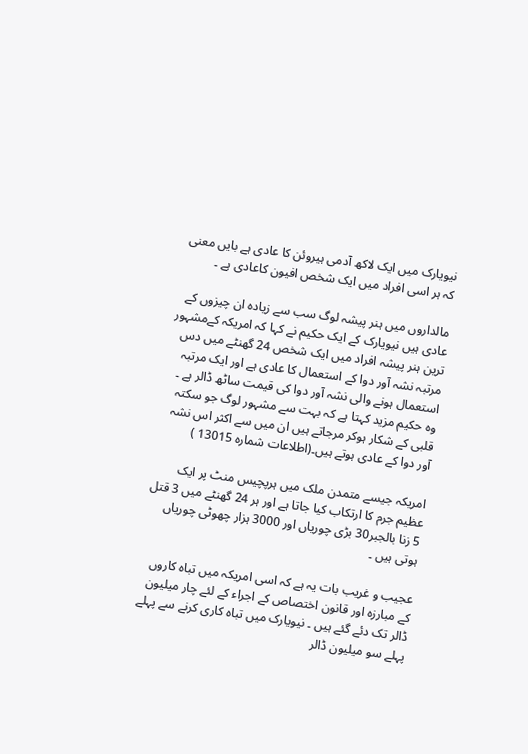نیویارک میں ایک لاکھ آدمی ہیروئن کا عادی ہے بایں معنی کہ ہر اسی افراد میں ایک شخص افیون کاعادی ہے ۔

مالداروں میں ہنر پیشہ لوگ سب سے زیادہ ان چیزوں کے عادی ہیں نیویارک کے ایک حکیم نے کہا کہ امریکہ کےمشہور ترین ہنر پیشہ افراد میں ایک شخص 24 گھنٹے میں دس مرتبہ نشہ آور دوا کے استعمال کا عادی ہے اور ایک مرتبہ استعمال ہونے والی نشہ آور دوا کی قیمت ساٹھ ڈالر ہے ۔ وہ حکیم مزید کہتا ہے کہ بہت سے مشہور لوگ جو سکتہ قلبی کے شکار ہوکر مرجاتے ہیں ان میں سے اکثر اس نشہ آور دوا کے عادی ہوتے ہیں۔(اطلاعات شمارہ 13015 )

امریکہ جیسے متمدن ملک میں ہرپچیس منٹ پر ایک  عظیم جرم کا ارتکاب کیا جاتا ہے اور ہر 24 گھنٹے میں 3 قتل 5 زنا بالجبر30 بڑی چوریاں اور 3000 ہزار چھوٹی چوریاں ہوتی ہیں ۔

عجیب و غریب بات یہ ہے کہ اسی امریکہ میں تباہ کاروں کے مبارزہ اور قانون اختصاص کے اجراء کے لئے چار میلیون ڈالر تک دئے گئے ہیں ۔ نیویارک میں تباہ کاری کرنے سے پہلے پہلے سو میلیون ڈالر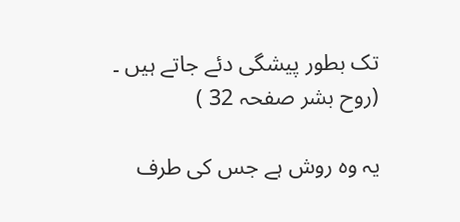تک بطور پیشگی دئے جاتے ہیں ۔ (روح بشر صفحہ 32 )

یہ وہ روش ہے جس کی طرف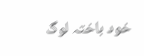خود باختہ لوگ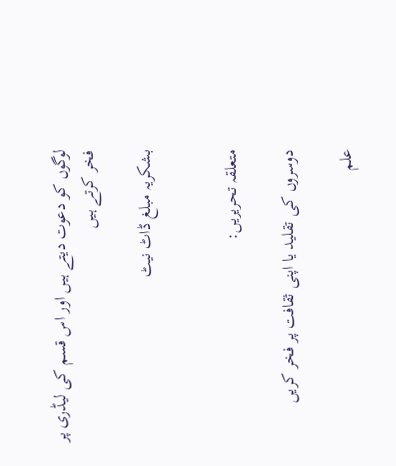لوگوں کو دعوت دیتے ہیں اور اس قسم کی لیڈری پر فخر کرتے ہیں

بشکریہ مبلغ ڈاٹ نیٹ


متعلقہ تحریریں:

دوسروں کی تقلید یا اپنی ثقافت پر فخر کریں

علم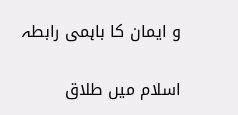و ایمان کا باہمی رابطہ

اسلام میں طلاق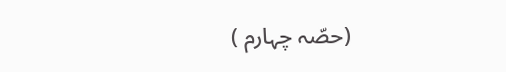(حصّہ چہارم )